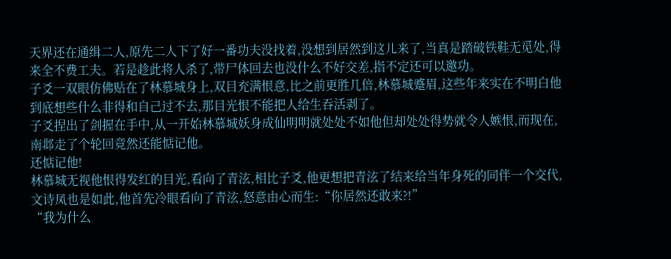天界还在通缉二人,原先二人下了好一番功夫没找着,没想到居然到这儿来了,当真是踏破铁鞋无觅处,得来全不费工夫。若是趁此将人杀了,带尸体回去也没什么不好交差,指不定还可以邀功。
子爻一双眼仿佛贴在了林慕城身上,双目充满恨意,比之前更胜几倍,林慕城蹙眉,这些年来实在不明白他到底想些什么非得和自己过不去,那目光恨不能把人给生吞活剥了。
子爻捏出了剑握在手中,从一开始林慕城妖身成仙明明就处处不如他但却处处得势就令人嫉恨,而现在,南邶走了个轮回竟然还能惦记他。
还惦记他!
林慕城无视他恨得发红的目光,看向了青泫,相比子爻,他更想把青泫了结来给当年身死的同伴一个交代,文诗凤也是如此,他首先冷眼看向了青泫,怒意由心而生:“你居然还敢来?!”
“我为什么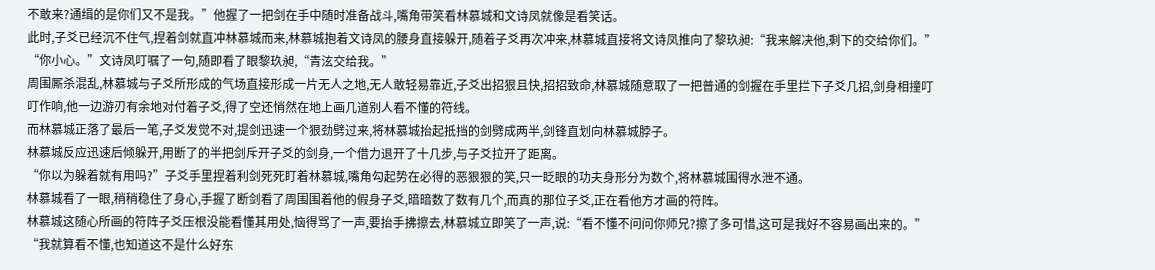不敢来?通缉的是你们又不是我。”他握了一把剑在手中随时准备战斗,嘴角带笑看林慕城和文诗凤就像是看笑话。
此时,子爻已经沉不住气,捏着剑就直冲林慕城而来,林慕城抱着文诗凤的腰身直接躲开,随着子爻再次冲来,林慕城直接将文诗凤推向了黎玖昶:“我来解决他,剩下的交给你们。”
“你小心。”文诗凤叮嘱了一句,随即看了眼黎玖昶,“青泫交给我。”
周围厮杀混乱,林慕城与子爻所形成的气场直接形成一片无人之地,无人敢轻易靠近,子爻出招狠且快,招招致命,林慕城随意取了一把普通的剑握在手里拦下子爻几招,剑身相撞叮叮作响,他一边游刃有余地对付着子爻,得了空还悄然在地上画几道别人看不懂的符线。
而林慕城正落了最后一笔,子爻发觉不对,提剑迅速一个狠劲劈过来,将林慕城抬起抵挡的剑劈成两半,剑锋直划向林慕城脖子。
林慕城反应迅速后倾躲开,用断了的半把剑斥开子爻的剑身,一个借力退开了十几步,与子爻拉开了距离。
“你以为躲着就有用吗?”子爻手里捏着利剑死死盯着林慕城,嘴角勾起势在必得的恶狠狠的笑,只一眨眼的功夫身形分为数个,将林慕城围得水泄不通。
林慕城看了一眼,稍稍稳住了身心,手握了断剑看了周围围着他的假身子爻,暗暗数了数有几个,而真的那位子爻,正在看他方才画的符阵。
林慕城这随心所画的符阵子爻压根没能看懂其用处,恼得骂了一声,要抬手拂擦去,林慕城立即笑了一声,说:“看不懂不问问你师兄?擦了多可惜,这可是我好不容易画出来的。”
“我就算看不懂,也知道这不是什么好东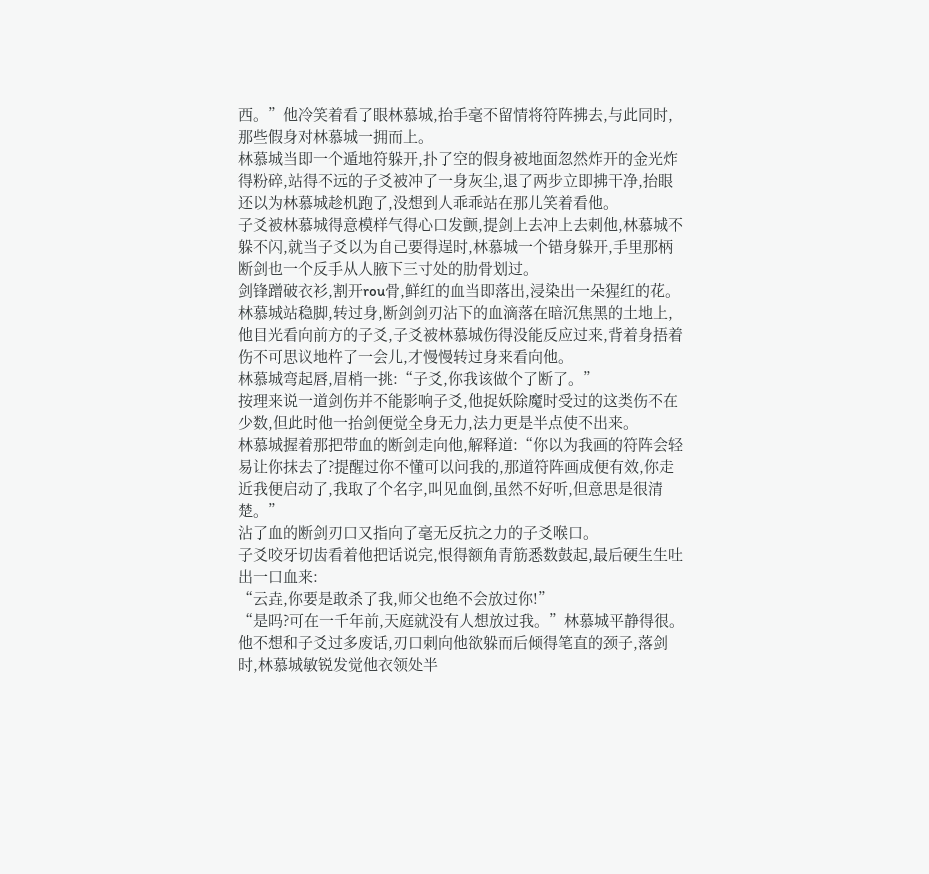西。”他冷笑着看了眼林慕城,抬手毫不留情将符阵拂去,与此同时,那些假身对林慕城一拥而上。
林慕城当即一个遁地符躲开,扑了空的假身被地面忽然炸开的金光炸得粉碎,站得不远的子爻被冲了一身灰尘,退了两步立即拂干净,抬眼还以为林慕城趁机跑了,没想到人乖乖站在那儿笑着看他。
子爻被林慕城得意模样气得心口发颤,提剑上去冲上去刺他,林慕城不躲不闪,就当子爻以为自己要得逞时,林慕城一个错身躲开,手里那柄断剑也一个反手从人腋下三寸处的肋骨划过。
剑锋蹭破衣衫,割开rou骨,鲜红的血当即落出,浸染出一朵猩红的花。
林慕城站稳脚,转过身,断剑剑刃沾下的血滴落在暗沉焦黑的土地上,他目光看向前方的子爻,子爻被林慕城伤得没能反应过来,背着身捂着伤不可思议地杵了一会儿,才慢慢转过身来看向他。
林慕城弯起唇,眉梢一挑:“子爻,你我该做个了断了。”
按理来说一道剑伤并不能影响子爻,他捉妖除魔时受过的这类伤不在少数,但此时他一抬剑便觉全身无力,法力更是半点使不出来。
林慕城握着那把带血的断剑走向他,解释道:“你以为我画的符阵会轻易让你抹去了?提醒过你不懂可以问我的,那道符阵画成便有效,你走近我便启动了,我取了个名字,叫见血倒,虽然不好听,但意思是很清楚。”
沾了血的断剑刃口又指向了毫无反抗之力的子爻喉口。
子爻咬牙切齿看着他把话说完,恨得额角青筋悉数鼓起,最后硬生生吐出一口血来:
“云垚,你要是敢杀了我,师父也绝不会放过你!”
“是吗?可在一千年前,天庭就没有人想放过我。”林慕城平静得很。
他不想和子爻过多废话,刃口刺向他欲躲而后倾得笔直的颈子,落剑时,林慕城敏锐发觉他衣领处半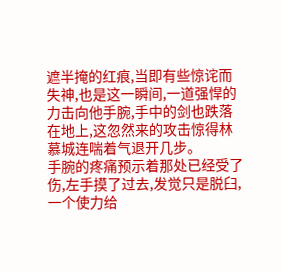遮半掩的红痕,当即有些惊诧而失神,也是这一瞬间,一道强悍的力击向他手腕,手中的剑也跌落在地上,这忽然来的攻击惊得林慕城连喘着气退开几步。
手腕的疼痛预示着那处已经受了伤,左手摸了过去,发觉只是脱臼,一个使力给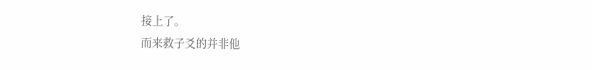接上了。
而来救子爻的并非他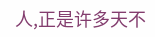人,正是许多天不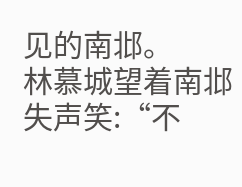见的南邶。
林慕城望着南邶失声笑:“不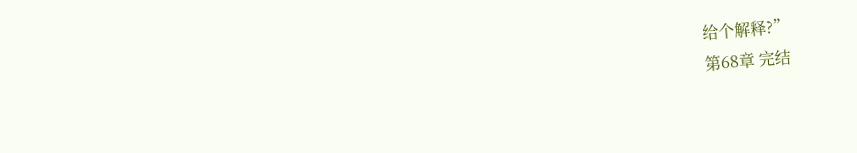给个解释?”
第68章 完结